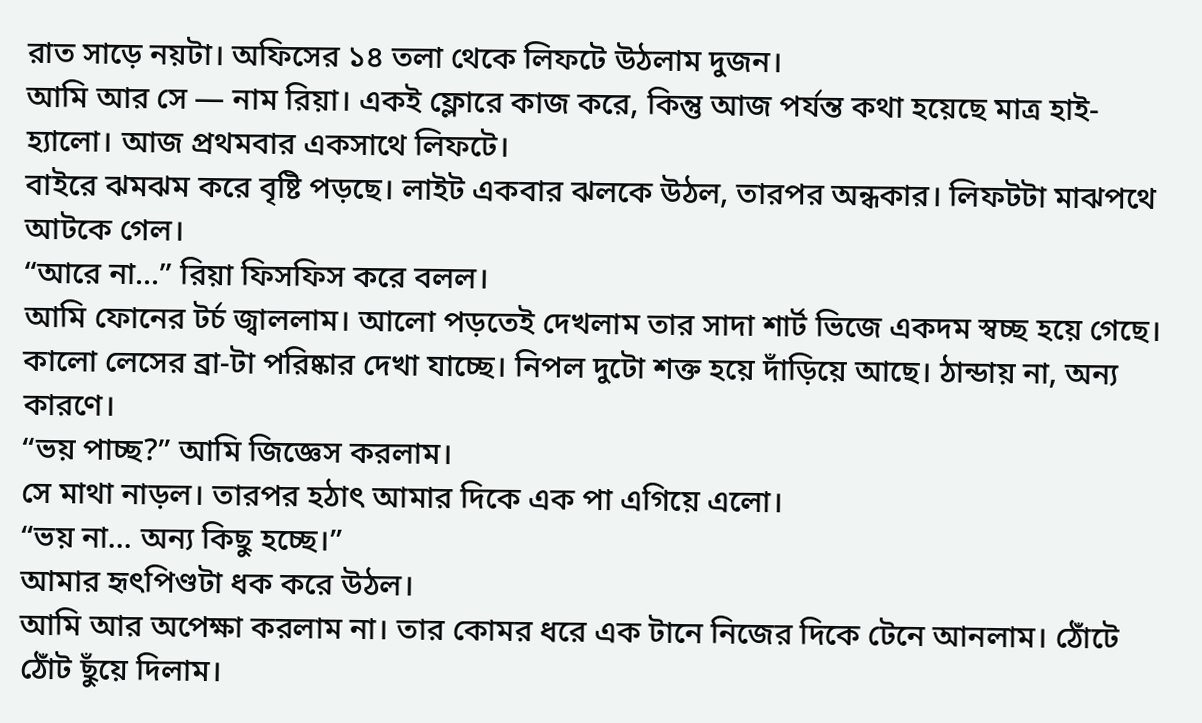রাত সাড়ে নয়টা। অফিসের ১৪ তলা থেকে লিফটে উঠলাম দুজন।
আমি আর সে — নাম রিয়া। একই ফ্লোরে কাজ করে, কিন্তু আজ পর্যন্ত কথা হয়েছে মাত্র হাই-হ্যালো। আজ প্রথমবার একসাথে লিফটে।
বাইরে ঝমঝম করে বৃষ্টি পড়ছে। লাইট একবার ঝলকে উঠল, তারপর অন্ধকার। লিফটটা মাঝপথে আটকে গেল।
“আরে না...” রিয়া ফিসফিস করে বলল।
আমি ফোনের টর্চ জ্বাললাম। আলো পড়তেই দেখলাম তার সাদা শার্ট ভিজে একদম স্বচ্ছ হয়ে গেছে। কালো লেসের ব্রা-টা পরিষ্কার দেখা যাচ্ছে। নিপল দুটো শক্ত হয়ে দাঁড়িয়ে আছে। ঠান্ডায় না, অন্য কারণে।
“ভয় পাচ্ছ?” আমি জিজ্ঞেস করলাম।
সে মাথা নাড়ল। তারপর হঠাৎ আমার দিকে এক পা এগিয়ে এলো।
“ভয় না... অন্য কিছু হচ্ছে।”
আমার হৃৎপিণ্ডটা ধক করে উঠল।
আমি আর অপেক্ষা করলাম না। তার কোমর ধরে এক টানে নিজের দিকে টেনে আনলাম। ঠোঁটে ঠোঁট ছুঁয়ে দিলাম।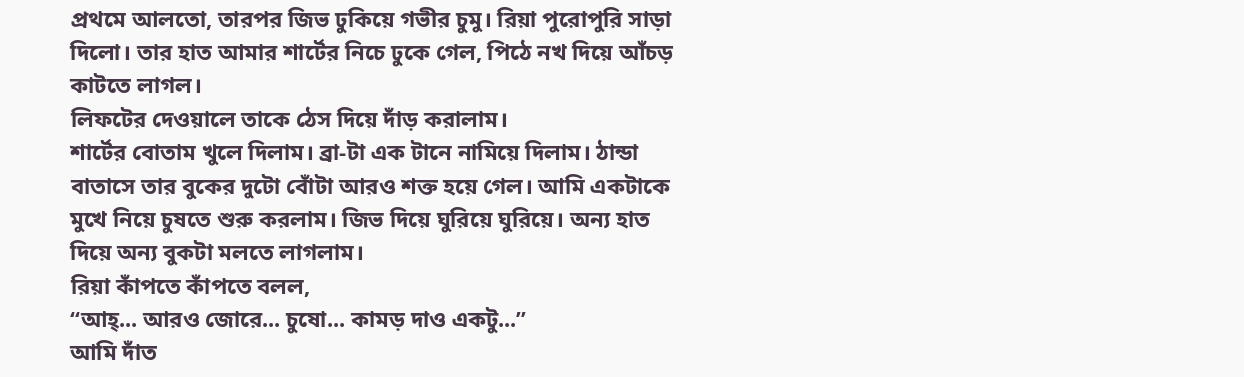প্রথমে আলতো, তারপর জিভ ঢুকিয়ে গভীর চুমু। রিয়া পুরোপুরি সাড়া দিলো। তার হাত আমার শার্টের নিচে ঢুকে গেল, পিঠে নখ দিয়ে আঁচড় কাটতে লাগল।
লিফটের দেওয়ালে তাকে ঠেস দিয়ে দাঁড় করালাম।
শার্টের বোতাম খুলে দিলাম। ব্রা-টা এক টানে নামিয়ে দিলাম। ঠান্ডা বাতাসে তার বুকের দুটো বোঁটা আরও শক্ত হয়ে গেল। আমি একটাকে মুখে নিয়ে চুষতে শুরু করলাম। জিভ দিয়ে ঘুরিয়ে ঘুরিয়ে। অন্য হাত দিয়ে অন্য বুকটা মলতে লাগলাম।
রিয়া কাঁপতে কাঁপতে বলল,
“আহ্... আরও জোরে... চুষো... কামড় দাও একটু...”
আমি দাঁত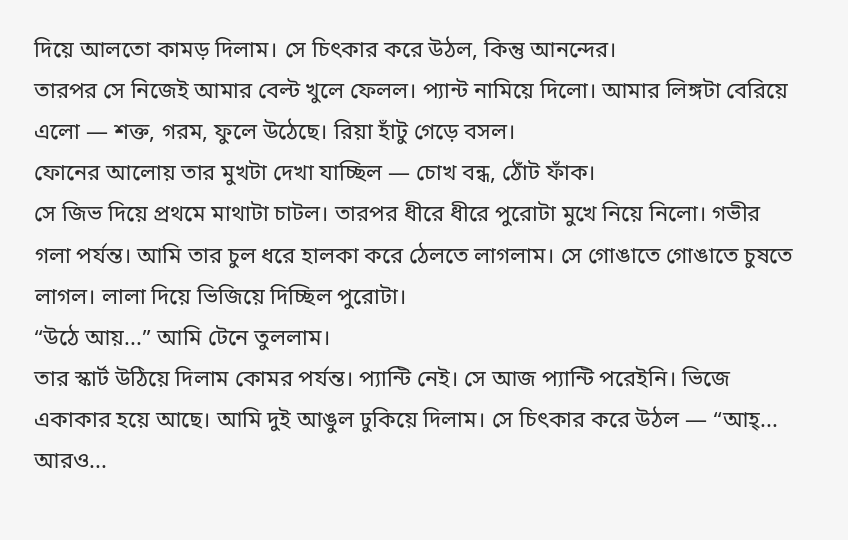দিয়ে আলতো কামড় দিলাম। সে চিৎকার করে উঠল, কিন্তু আনন্দের।
তারপর সে নিজেই আমার বেল্ট খুলে ফেলল। প্যান্ট নামিয়ে দিলো। আমার লিঙ্গটা বেরিয়ে এলো — শক্ত, গরম, ফুলে উঠেছে। রিয়া হাঁটু গেড়ে বসল।
ফোনের আলোয় তার মুখটা দেখা যাচ্ছিল — চোখ বন্ধ, ঠোঁট ফাঁক।
সে জিভ দিয়ে প্রথমে মাথাটা চাটল। তারপর ধীরে ধীরে পুরোটা মুখে নিয়ে নিলো। গভীর গলা পর্যন্ত। আমি তার চুল ধরে হালকা করে ঠেলতে লাগলাম। সে গোঙাতে গোঙাতে চুষতে লাগল। লালা দিয়ে ভিজিয়ে দিচ্ছিল পুরোটা।
“উঠে আয়...” আমি টেনে তুললাম।
তার স্কার্ট উঠিয়ে দিলাম কোমর পর্যন্ত। প্যান্টি নেই। সে আজ প্যান্টি পরেইনি। ভিজে একাকার হয়ে আছে। আমি দুই আঙুল ঢুকিয়ে দিলাম। সে চিৎকার করে উঠল — “আহ্... আরও...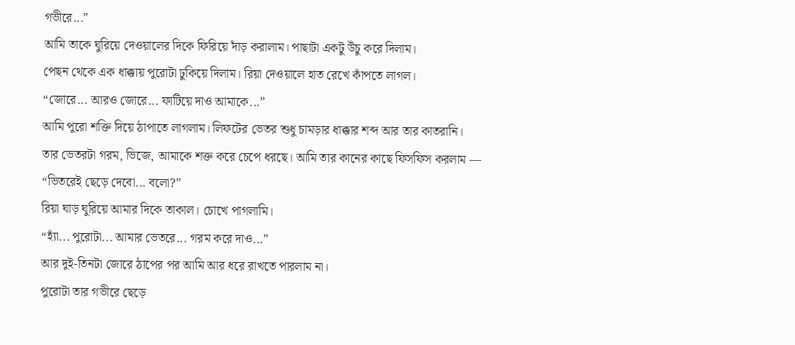গভীরে...”
আমি তাকে ঘুরিয়ে দেওয়ালের দিকে ফিরিয়ে দাঁড় করালাম। পাছাটা একটু উঁচু করে দিলাম।
পেছন থেকে এক ধাক্কায় পুরোটা ঢুকিয়ে দিলাম। রিয়া দেওয়ালে হাত রেখে কাঁপতে লাগল।
“জোরে... আরও জোরে... ফাটিয়ে দাও আমাকে...”
আমি পুরো শক্তি দিয়ে ঠাপাতে লাগলাম। লিফটের ভেতর শুধু চামড়ার ধাক্কার শব্দ আর তার কাতরানি।
তার ভেতরটা গরম, ভিজে, আমাকে শক্ত করে চেপে ধরছে। আমি তার কানের কাছে ফিসফিস করলাম —
“ভিতরেই ছেড়ে দেবো... বলো?”
রিয়া ঘাড় ঘুরিয়ে আমার দিকে তাকাল। চোখে পাগলামি।
“হ্যাঁ... পুরোটা... আমার ভেতরে... গরম করে দাও...”
আর দুই-তিনটা জোরে ঠাপের পর আমি আর ধরে রাখতে পারলাম না।
পুরোটা তার গভীরে ছেড়ে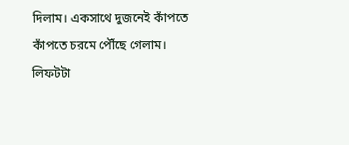দিলাম। একসাথে দুজনেই কাঁপতে কাঁপতে চরমে পৌঁছে গেলাম।
লিফটটা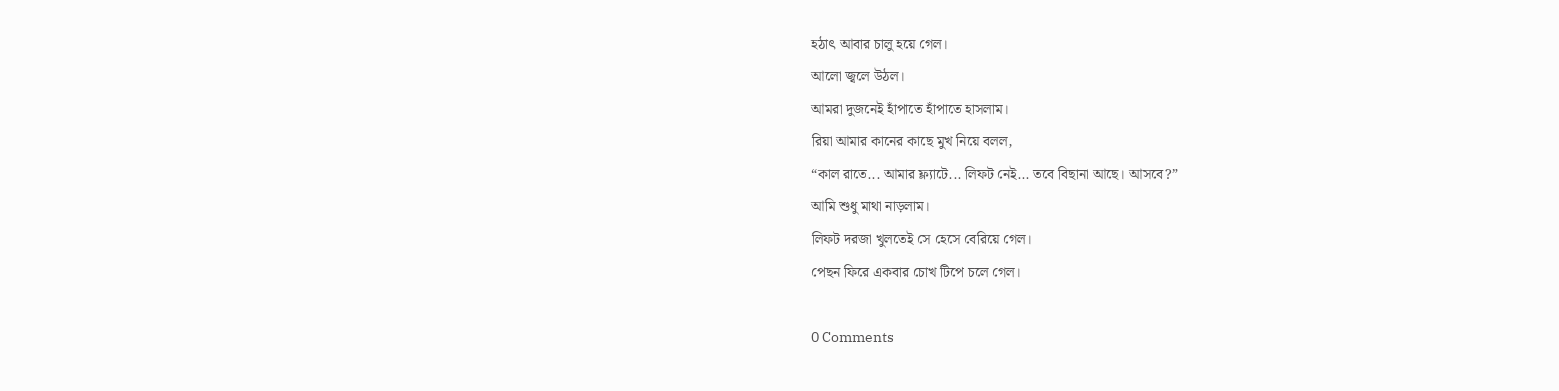হঠাৎ আবার চালু হয়ে গেল।
আলো জ্বলে উঠল।
আমরা দুজনেই হাঁপাতে হাঁপাতে হাসলাম।
রিয়া আমার কানের কাছে মুখ নিয়ে বলল,
“কাল রাতে... আমার ফ্ল্যাটে... লিফট নেই... তবে বিছানা আছে। আসবে?”
আমি শুধু মাথা নাড়লাম।
লিফট দরজা খুলতেই সে হেসে বেরিয়ে গেল।
পেছন ফিরে একবার চোখ টিপে চলে গেল।

0 Comments